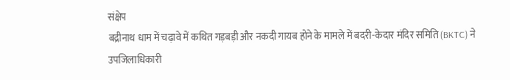संक्षेप
बद्रीनाथ धाम में चढ़ावे में कथित गड़बड़ी और नकदी गायब होने के मामले में बदरी-केदार मंदिर समिति (BKTC) ने उपजिलाधिकारी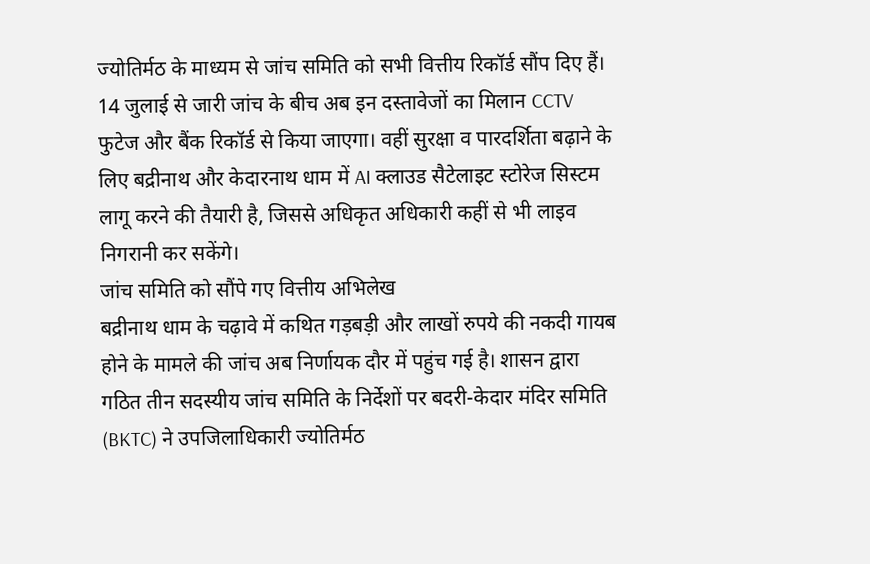ज्योतिर्मठ के माध्यम से जांच समिति को सभी वित्तीय रिकॉर्ड सौंप दिए हैं। 14 जुलाई से जारी जांच के बीच अब इन दस्तावेजों का मिलान CCTV फुटेज और बैंक रिकॉर्ड से किया जाएगा। वहीं सुरक्षा व पारदर्शिता बढ़ाने के लिए बद्रीनाथ और केदारनाथ धाम में AI क्लाउड सैटेलाइट स्टोरेज सिस्टम लागू करने की तैयारी है, जिससे अधिकृत अधिकारी कहीं से भी लाइव निगरानी कर सकेंगे।
जांच समिति को सौंपे गए वित्तीय अभिलेख
बद्रीनाथ धाम के चढ़ावे में कथित गड़बड़ी और लाखों रुपये की नकदी गायब होने के मामले की जांच अब निर्णायक दौर में पहुंच गई है। शासन द्वारा गठित तीन सदस्यीय जांच समिति के निर्देशों पर बदरी-केदार मंदिर समिति (BKTC) ने उपजिलाधिकारी ज्योतिर्मठ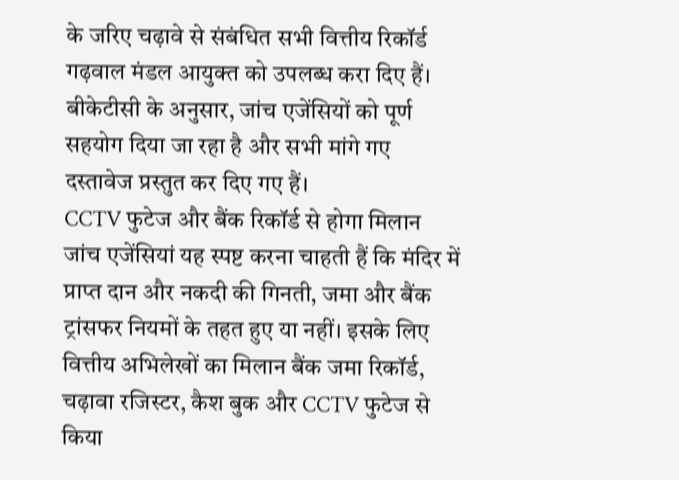के जरिए चढ़ावे से संबंधित सभी वित्तीय रिकॉर्ड गढ़वाल मंडल आयुक्त को उपलब्ध करा दिए हैं। बीकेटीसी के अनुसार, जांच एजेंसियों को पूर्ण सहयोग दिया जा रहा है और सभी मांगे गए दस्तावेज प्रस्तुत कर दिए गए हैं।
CCTV फुटेज और बैंक रिकॉर्ड से होगा मिलान
जांच एजेंसियां यह स्पष्ट करना चाहती हैं कि मंदिर में प्राप्त दान और नकदी की गिनती, जमा और बैंक ट्रांसफर नियमों के तहत हुए या नहीं। इसके लिए वित्तीय अभिलेखों का मिलान बैंक जमा रिकॉर्ड, चढ़ावा रजिस्टर, कैश बुक और CCTV फुटेज से किया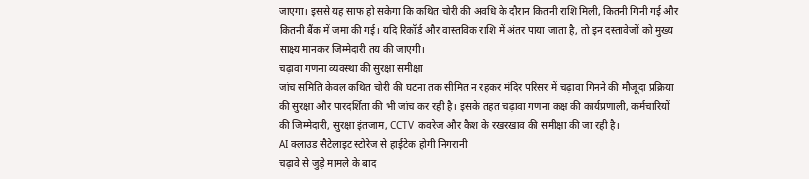जाएगा। इससे यह साफ हो सकेगा कि कथित चोरी की अवधि के दौरान कितनी राशि मिली, कितनी गिनी गई और कितनी बैंक में जमा की गई। यदि रिकॉर्ड और वास्तविक राशि में अंतर पाया जाता है, तो इन दस्तावेजों को मुख्य साक्ष्य मानकर जिम्मेदारी तय की जाएगी।
चढ़ावा गणना व्यवस्था की सुरक्षा समीक्षा
जांच समिति केवल कथित चोरी की घटना तक सीमित न रहकर मंदिर परिसर में चढ़ावा गिनने की मौजूदा प्रक्रिया की सुरक्षा और पारदर्शिता की भी जांच कर रही है। इसके तहत चढ़ावा गणना कक्ष की कार्यप्रणाली, कर्मचारियों की जिम्मेदारी, सुरक्षा इंतजाम, CCTV कवरेज और कैश के रखरखाव की समीक्षा की जा रही है।
AI क्लाउड सैटेलाइट स्टोरेज से हाईटेक होगी निगरानी
चढ़ावे से जुड़े मामले के बाद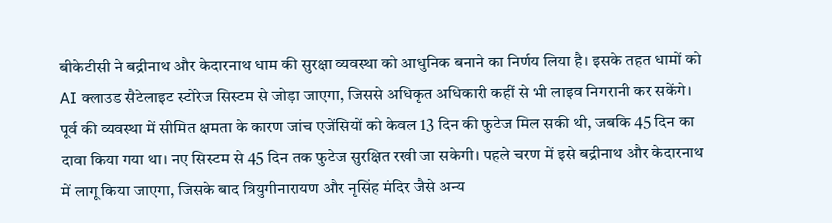बीकेटीसी ने बद्रीनाथ और केदारनाथ धाम की सुरक्षा व्यवस्था को आधुनिक बनाने का निर्णय लिया है। इसके तहत धामों को AI क्लाउड सैटेलाइट स्टोरेज सिस्टम से जोड़ा जाएगा, जिससे अधिकृत अधिकारी कहीं से भी लाइव निगरानी कर सकेंगे। पूर्व की व्यवस्था में सीमित क्षमता के कारण जांच एजेंसियों को केवल 13 दिन की फुटेज मिल सकी थी, जबकि 45 दिन का दावा किया गया था। नए सिस्टम से 45 दिन तक फुटेज सुरक्षित रखी जा सकेगी। पहले चरण में इसे बद्रीनाथ और केदारनाथ में लागू किया जाएगा, जिसके बाद त्रियुगीनारायण और नृसिंह मंदिर जैसे अन्य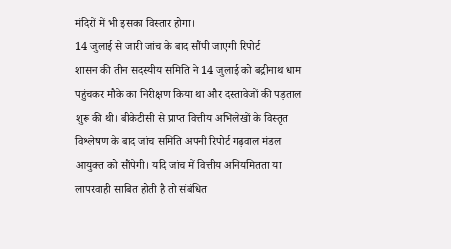मंदिरों में भी इसका विस्तार होगा।
14 जुलाई से जारी जांच के बाद सौंपी जाएगी रिपोर्ट
शासन की तीन सदस्यीय समिति ने 14 जुलाई को बद्रीनाथ धाम पहुंचकर मौके का निरीक्षण किया था और दस्तावेजों की पड़ताल शुरू की थी। बीकेटीसी से प्राप्त वित्तीय अभिलेखों के विस्तृत विश्लेषण के बाद जांच समिति अपनी रिपोर्ट गढ़वाल मंडल आयुक्त को सौंपेगी। यदि जांच में वित्तीय अनियमितता या लापरवाही साबित होती है तो संबंधित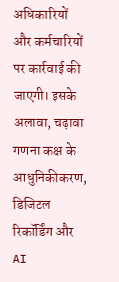अधिकारियों और कर्मचारियों पर कार्रवाई की जाएगी। इसके अलावा, चढ़ावा गणना कक्ष के आधुनिकीकरण, डिजिटल रिकॉर्डिंग और AI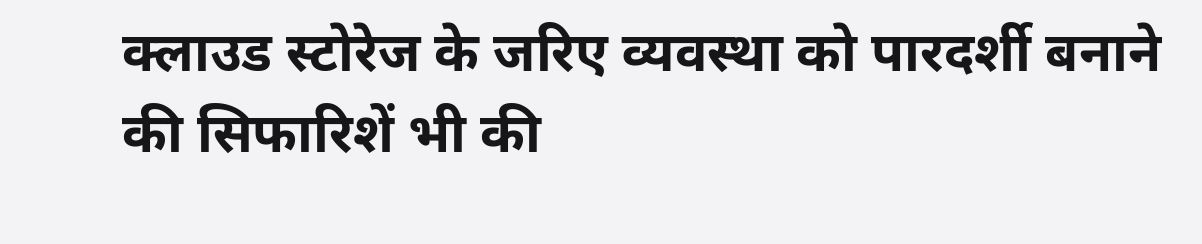क्लाउड स्टोरेज के जरिए व्यवस्था को पारदर्शी बनाने की सिफारिशें भी की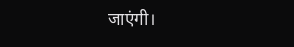जाएंगी।